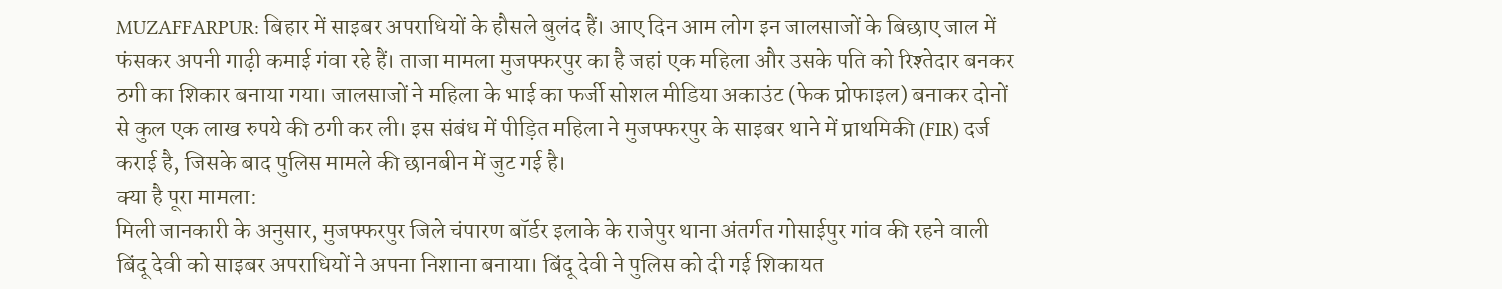MUZAFFARPUR: बिहार में साइबर अपराधियों के हौसले बुलंद हैं। आए दिन आम लोग इन जालसाजों के बिछाए जाल में फंसकर अपनी गाढ़ी कमाई गंवा रहे हैं। ताजा मामला मुजफ्फरपुर का है जहां एक महिला और उसके पति को रिश्तेदार बनकर ठगी का शिकार बनाया गया। जालसाजों ने महिला के भाई का फर्जी सोशल मीडिया अकाउंट (फेक प्रोफाइल) बनाकर दोनों से कुल एक लाख रुपये की ठगी कर ली। इस संबंध में पीड़ित महिला ने मुजफ्फरपुर के साइबर थाने में प्राथमिकी (FIR) दर्ज कराई है, जिसके बाद पुलिस मामले की छानबीन में जुट गई है।
क्या है पूरा मामला:
मिली जानकारी के अनुसार, मुजफ्फरपुर जिले चंपारण बॉर्डर इलाके के राजेपुर थाना अंतर्गत गोसाईपुर गांव की रहने वाली बिंदू देवी को साइबर अपराधियों ने अपना निशाना बनाया। बिंदू देवी ने पुलिस को दी गई शिकायत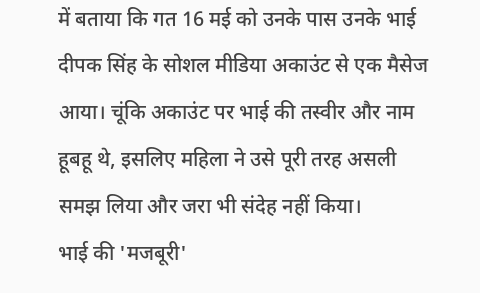में बताया कि गत 16 मई को उनके पास उनके भाई दीपक सिंह के सोशल मीडिया अकाउंट से एक मैसेज आया। चूंकि अकाउंट पर भाई की तस्वीर और नाम हूबहू थे, इसलिए महिला ने उसे पूरी तरह असली समझ लिया और जरा भी संदेह नहीं किया।
भाई की 'मजबूरी'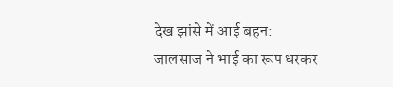देख झांसे में आई बहन:
जालसाज ने भाई का रूप धरकर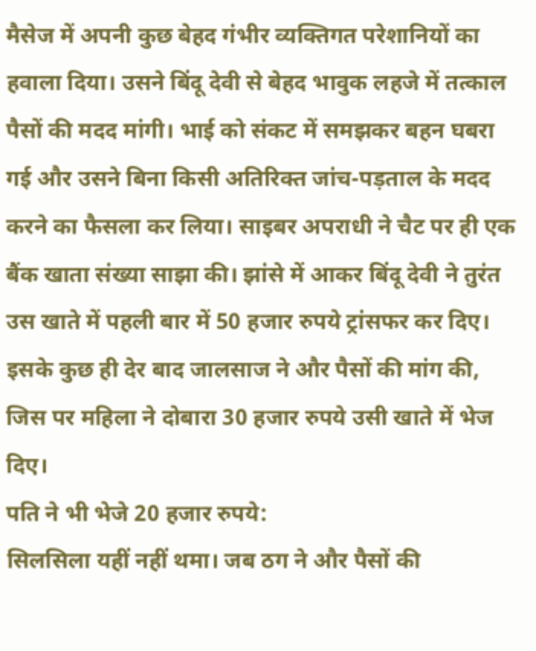मैसेज में अपनी कुछ बेहद गंभीर व्यक्तिगत परेशानियों का हवाला दिया। उसने बिंदू देवी से बेहद भावुक लहजे में तत्काल पैसों की मदद मांगी। भाई को संकट में समझकर बहन घबरा गई और उसने बिना किसी अतिरिक्त जांच-पड़ताल के मदद करने का फैसला कर लिया। साइबर अपराधी ने चैट पर ही एक बैंक खाता संख्या साझा की। झांसे में आकर बिंदू देवी ने तुरंत उस खाते में पहली बार में 50 हजार रुपये ट्रांसफर कर दिए। इसके कुछ ही देर बाद जालसाज ने और पैसों की मांग की, जिस पर महिला ने दोबारा 30 हजार रुपये उसी खाते में भेज दिए।
पति ने भी भेजे 20 हजार रुपये:
सिलसिला यहीं नहीं थमा। जब ठग ने और पैसों की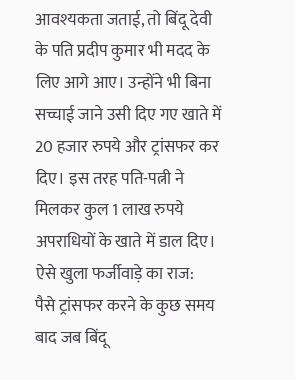आवश्यकता जताई, तो बिंदू देवी के पति प्रदीप कुमार भी मदद के लिए आगे आए। उन्होंने भी बिना सच्चाई जाने उसी दिए गए खाते में 20 हजार रुपये और ट्रांसफर कर दिए। इस तरह पति-पत्नी ने मिलकर कुल 1 लाख रुपये अपराधियों के खाते में डाल दिए।
ऐसे खुला फर्जीवाड़े का राज:
पैसे ट्रांसफर करने के कुछ समय बाद जब बिंदू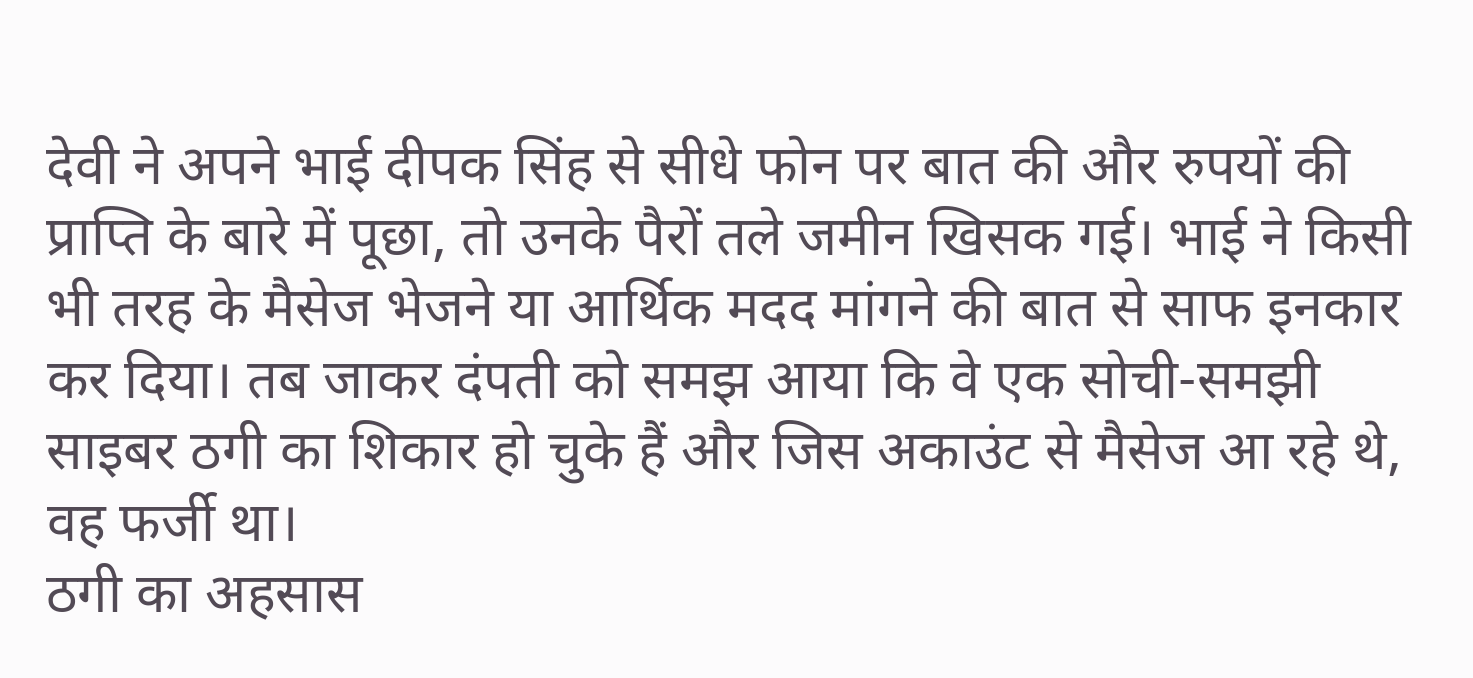देवी ने अपने भाई दीपक सिंह से सीधे फोन पर बात की और रुपयों की प्राप्ति के बारे में पूछा, तो उनके पैरों तले जमीन खिसक गई। भाई ने किसी भी तरह के मैसेज भेजने या आर्थिक मदद मांगने की बात से साफ इनकार कर दिया। तब जाकर दंपती को समझ आया कि वे एक सोची-समझी साइबर ठगी का शिकार हो चुके हैं और जिस अकाउंट से मैसेज आ रहे थे, वह फर्जी था।
ठगी का अहसास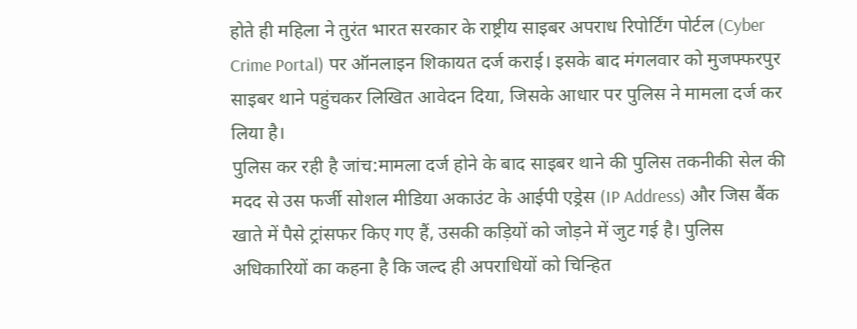होते ही महिला ने तुरंत भारत सरकार के राष्ट्रीय साइबर अपराध रिपोर्टिंग पोर्टल (Cyber Crime Portal) पर ऑनलाइन शिकायत दर्ज कराई। इसके बाद मंगलवार को मुजफ्फरपुर साइबर थाने पहुंचकर लिखित आवेदन दिया, जिसके आधार पर पुलिस ने मामला दर्ज कर लिया है।
पुलिस कर रही है जांच:मामला दर्ज होने के बाद साइबर थाने की पुलिस तकनीकी सेल की मदद से उस फर्जी सोशल मीडिया अकाउंट के आईपी एड्रेस (IP Address) और जिस बैंक खाते में पैसे ट्रांसफर किए गए हैं, उसकी कड़ियों को जोड़ने में जुट गई है। पुलिस अधिकारियों का कहना है कि जल्द ही अपराधियों को चिन्हित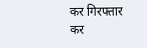कर गिरफ्तार कर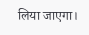लिया जाएगा।